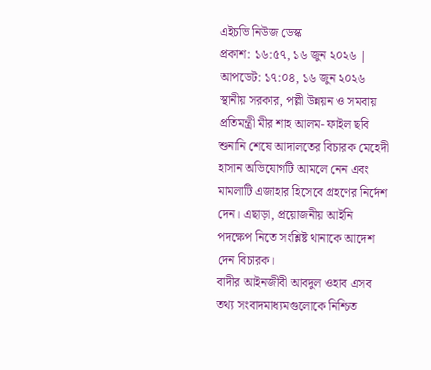এইচভি নিউজ ডেস্ক
প্রকাশ: ১৬:৫৭, ১৬ জুন ২০২৬ | আপডেট: ১৭:০৪, ১৬ জুন ২০২৬
স্থানীয় সরকার, পল্লী উন্নয়ন ও সমবায় প্রতিমন্ত্রী মীর শাহ আলম- ফাইল ছবি
শুনানি শেষে আদালতের বিচারক মেহেদী হাসান অভিযোগটি আমলে নেন এবং মামলাটি এজাহার হিসেবে গ্রহণের নির্দেশ দেন। এছাড়া, প্রয়োজনীয় আইনি পদক্ষেপ নিতে সংশ্লিষ্ট থানাকে আদেশ দেন বিচারক।
বাদীর আইনজীবী আবদুল ওহাব এসব তথ্য সংবাদমাধ্যমগুলোকে নিশ্চিত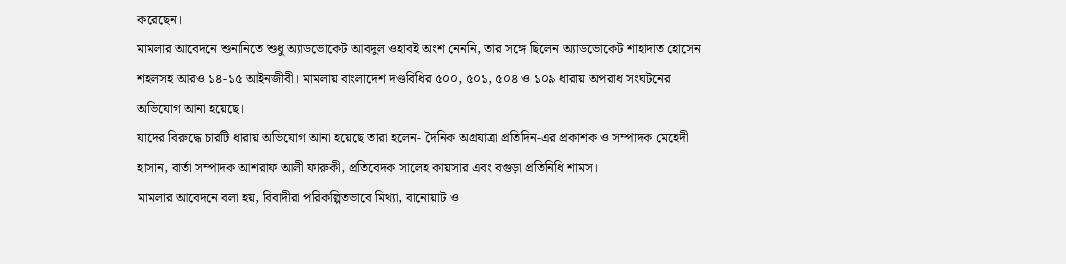করেছেন।
মামলার আবেদনে শুনানিতে শুধু অ্যাডভোকেট আবদুল ওহাবই অংশ নেননি, তার সঙ্গে ছিলেন অ্যাডভোকেট শাহাদাত হোসেন শহলসহ আরও ১৪-১৫ আইনজীবী। মামলায় বাংলাদেশ দণ্ডবিধির ৫০০, ৫০১, ৫০৪ ও ১০৯ ধারায় অপরাধ সংঘটনের অভিযোগ আনা হয়েছে।
যাদের বিরুদ্ধে চারটি ধারায় অভিযোগ আনা হয়েছে তারা হলেন- দৈনিক অগ্রযাত্রা প্রতিদিন-এর প্রকাশক ও সম্পাদক মেহেদী হাসান, বার্তা সম্পাদক আশরাফ আলী ফারুকী, প্রতিবেদক সালেহ কায়সার এবং বগুড়া প্রতিনিধি শামস।
মামলার আবেদনে বলা হয়, বিবাদীরা পরিকল্পিতভাবে মিথ্যা, বানোয়াট ও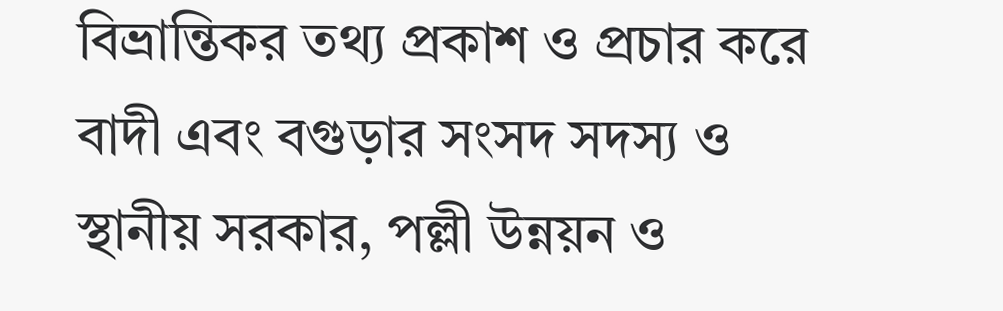বিভ্রান্তিকর তথ্য প্রকাশ ও প্রচার করে বাদী এবং বগুড়ার সংসদ সদস্য ও স্থানীয় সরকার, পল্লী উন্নয়ন ও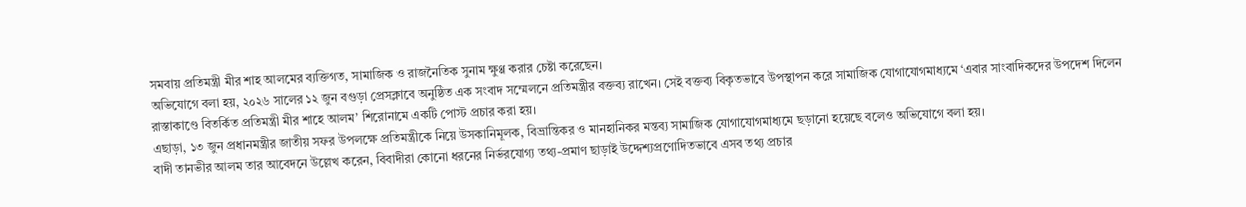সমবায় প্রতিমন্ত্রী মীর শাহ আলমের ব্যক্তিগত, সামাজিক ও রাজনৈতিক সুনাম ক্ষুণ্ণ করার চেষ্টা করেছেন।
অভিযোগে বলা হয়, ২০২৬ সালের ১২ জুন বগুড়া প্রেসক্লাবে অনুষ্ঠিত এক সংবাদ সম্মেলনে প্রতিমন্ত্রীর বক্তব্য রাখেন। সেই বক্তব্য বিকৃতভাবে উপস্থাপন করে সামাজিক যোগাযোগমাধ্যমে ‘এবার সাংবাদিকদের উপদেশ দিলেন রাস্তাকাণ্ডে বিতর্কিত প্রতিমন্ত্রী মীর শাহে আলম’ শিরোনামে একটি পোস্ট প্রচার করা হয়।
এছাড়া, ১৩ জুন প্রধানমন্ত্রীর জাতীয় সফর উপলক্ষে প্রতিমন্ত্রীকে নিয়ে উসকানিমূলক, বিভ্রান্তিকর ও মানহানিকর মন্তব্য সামাজিক যোগাযোগমাধ্যমে ছড়ানো হয়েছে বলেও অভিযোগে বলা হয়।
বাদী তানভীর আলম তার আবেদনে উল্লেখ করেন, বিবাদীরা কোনো ধরনের নির্ভরযোগ্য তথ্য-প্রমাণ ছাড়াই উদ্দেশ্যপ্রণোদিতভাবে এসব তথ্য প্রচার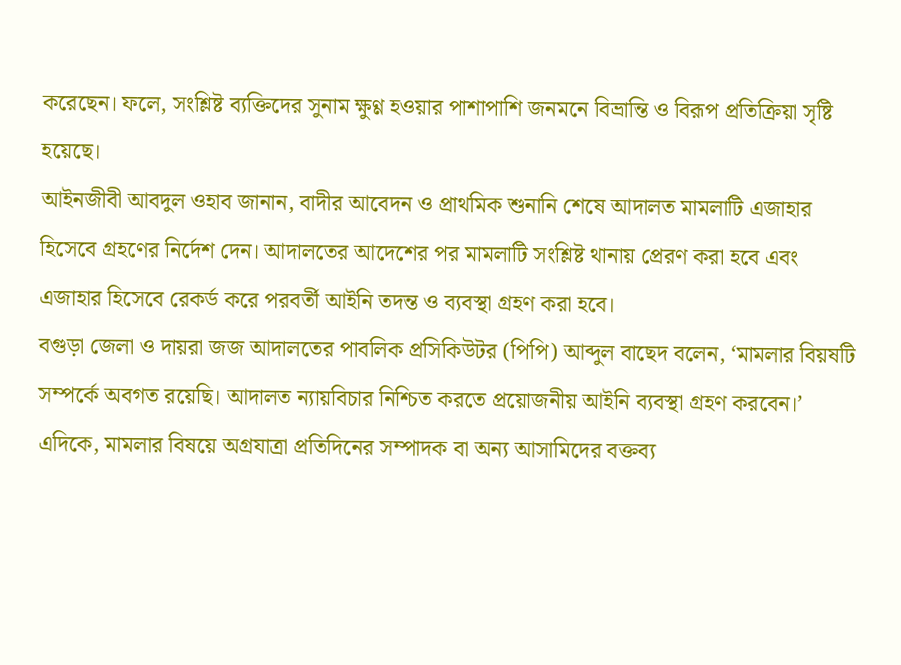করেছেন। ফলে, সংশ্লিষ্ট ব্যক্তিদের সুনাম ক্ষুণ্ণ হওয়ার পাশাপাশি জনমনে বিভ্রান্তি ও বিরূপ প্রতিক্রিয়া সৃষ্টি হয়েছে।
আইনজীবী আবদুল ওহাব জানান, বাদীর আবেদন ও প্রাথমিক শুনানি শেষে আদালত মামলাটি এজাহার হিসেবে গ্রহণের নির্দেশ দেন। আদালতের আদেশের পর মামলাটি সংশ্লিষ্ট থানায় প্রেরণ করা হবে এবং এজাহার হিসেবে রেকর্ড করে পরবর্তী আইনি তদন্ত ও ব্যবস্থা গ্রহণ করা হবে।
বগুড়া জেলা ও দায়রা জজ আদালতের পাবলিক প্রসিকিউটর (পিপি) আব্দুল বাছেদ বলেন, ‘মামলার বিয়ষটি সম্পর্কে অবগত রয়েছি। আদালত ন্যায়বিচার নিশ্চিত করতে প্রয়োজনীয় আইনি ব্যবস্থা গ্রহণ করবেন।’
এদিকে, মামলার বিষয়ে অগ্রযাত্রা প্রতিদিনের সম্পাদক বা অন্য আসামিদের বক্তব্য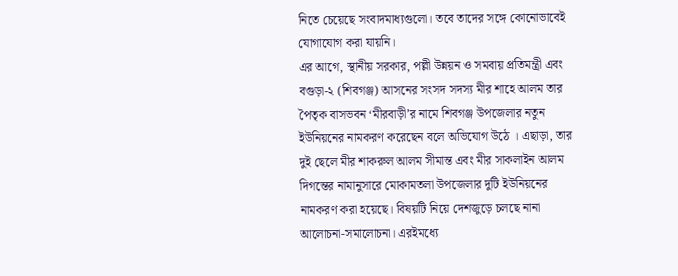নিতে চেয়েছে সংবাদমাধ্যগুলো। তবে তাদের সঙ্গে কোনোভাবেই যোগাযোগ করা যায়নি।
এর আগে, স্থানীয় সরকার, পল্লী উন্নয়ন ও সমবায় প্রতিমন্ত্রী এবং বগুড়া-২ (শিবগঞ্জ) আসনের সংসদ সদস্য মীর শাহে আলম তার পৈতৃক বাসভবন ‘মীরবাড়ী’র নামে শিবগঞ্জ উপজেলার নতুন ইউনিয়নের নামকরণ করেছেন বলে অভিযোগ উঠে । এছাড়া, তার দুই ছেলে মীর শাকরুল আলম সীমান্ত এবং মীর সাকলাইন আলম দিগন্তের নামানুসারে মোকামতলা উপজেলার দুটি ইউনিয়নের নামকরণ করা হয়েছে। বিষয়টি নিয়ে দেশজুড়ে চলছে নানা আলোচনা-সমালোচনা। এরইমধ্যে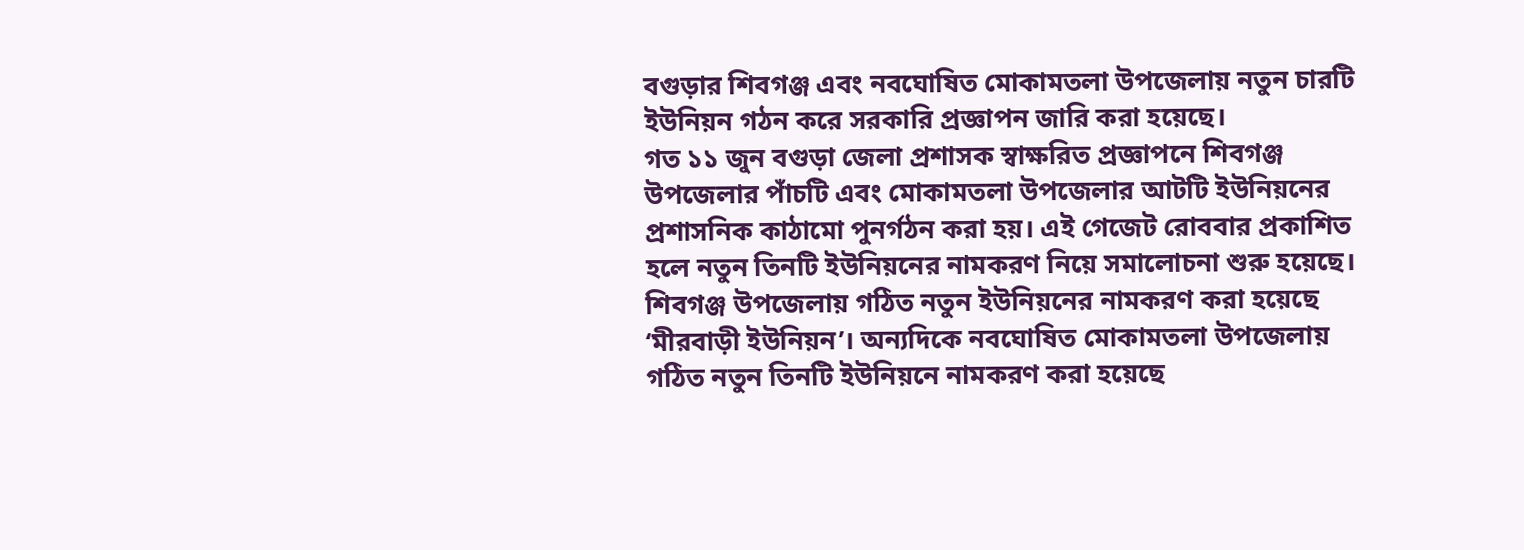বগুড়ার শিবগঞ্জ এবং নবঘোষিত মোকামতলা উপজেলায় নতুন চারটি ইউনিয়ন গঠন করে সরকারি প্রজ্ঞাপন জারি করা হয়েছে।
গত ১১ জুন বগুড়া জেলা প্রশাসক স্বাক্ষরিত প্রজ্ঞাপনে শিবগঞ্জ উপজেলার পাঁচটি এবং মোকামতলা উপজেলার আটটি ইউনিয়নের প্রশাসনিক কাঠামো পুনর্গঠন করা হয়। এই গেজেট রোববার প্রকাশিত হলে নতুন তিনটি ইউনিয়নের নামকরণ নিয়ে সমালোচনা শুরু হয়েছে।
শিবগঞ্জ উপজেলায় গঠিত নতুন ইউনিয়নের নামকরণ করা হয়েছে ‘মীরবাড়ী ইউনিয়ন’। অন্যদিকে নবঘোষিত মোকামতলা উপজেলায় গঠিত নতুন তিনটি ইউনিয়নে নামকরণ করা হয়েছে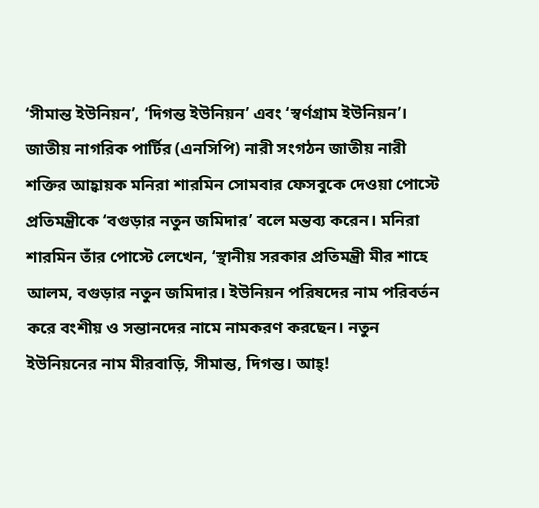‘সীমান্ত ইউনিয়ন’, ‘দিগন্ত ইউনিয়ন’ এবং ‘স্বর্ণগ্রাম ইউনিয়ন’।
জাতীয় নাগরিক পার্টির (এনসিপি) নারী সংগঠন জাতীয় নারী শক্তির আহ্বায়ক মনিরা শারমিন সোমবার ফেসবুকে দেওয়া পোস্টে প্রতিমন্ত্রীকে ‘বগুড়ার নতুন জমিদার’ বলে মন্তব্য করেন। মনিরা শারমিন তাঁর পোস্টে লেখেন, ‘স্থানীয় সরকার প্রতিমন্ত্রী মীর শাহে আলম, বগুড়ার নতুন জমিদার। ইউনিয়ন পরিষদের নাম পরিবর্তন করে বংশীয় ও সন্তানদের নামে নামকরণ করছেন। নতুন ইউনিয়নের নাম মীরবাড়ি, সীমান্ত, দিগন্ত। আহ্!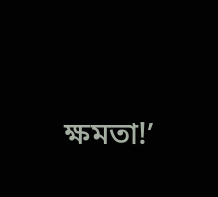ক্ষমতা!’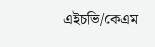এইচভি/কেএম